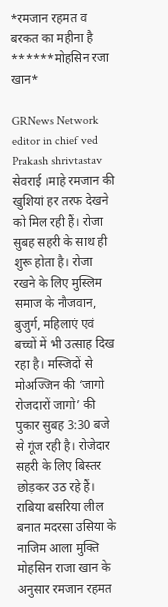*रमजान रहमत व बरकत का महीना है ******मोहसिन रजा खान*

GRNews Network editor in chief ved Prakash shrivtastav
सेवराई ।माहे रमजान की खुशियां हर तरफ देखने को मिल रही हैं। रोजा सुबह सहरी के साथ ही शुरू होता है। रोजा रखने के लिए मुस्लिम समाज के नौजवान, बुजुर्ग, महिलाएं एवं बच्चों में भी उत्साह दिख रहा है। मस्जिदों से मोअज्जिन की ‘जागो रोजदारों जागो’ की पुकार सुबह 3:30 बजे से गूंज रही है। रोजेदार सहरी के लिए बिस्तर छोड़कर उठ रहे हैं।
राबिया बसरिया लील बनात मदरसा उसिया के नाजिम आला मुक्ति मोहसिन राजा खान के अनुसार रमजान रहमत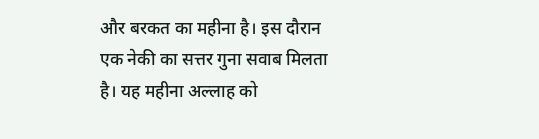और बरकत का महीना है। इस दौरान एक नेकी का सत्तर गुना सवाब मिलता है। यह महीना अल्लाह को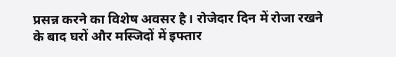प्रसन्न करने का विशेष अवसर है। रोजेदार दिन में रोजा रखने के बाद घरों और मस्जिदों में इफ्तार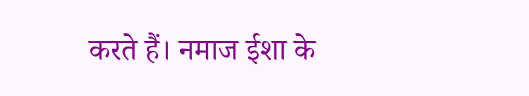करते हैं। नमाज ईशा के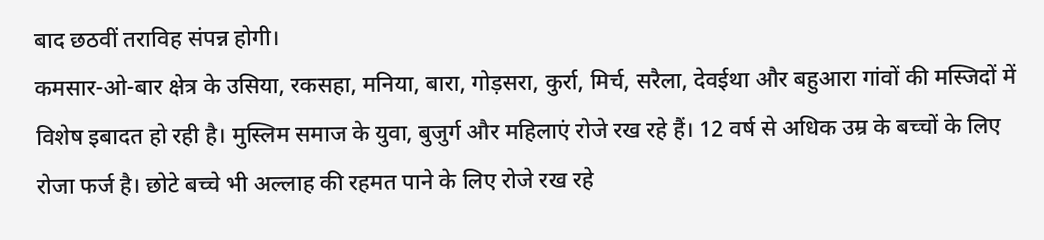बाद छठवीं तराविह संपन्न होगी।
कमसार-ओ-बार क्षेत्र के उसिया, रकसहा, मनिया, बारा, गोड़सरा, कुर्रा, मिर्च, सरैला, देवईथा और बहुआरा गांवों की मस्जिदों में विशेष इबादत हो रही है। मुस्लिम समाज के युवा, बुजुर्ग और महिलाएं रोजे रख रहे हैं। 12 वर्ष से अधिक उम्र के बच्चों के लिए रोजा फर्ज है। छोटे बच्चे भी अल्लाह की रहमत पाने के लिए रोजे रख रहे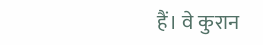हैं। वे कुरान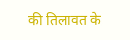की तिलावत के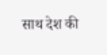साथ देश की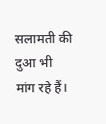सलामती की दुआ भी मांग रहे हैं।